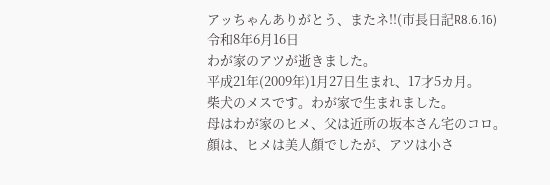アッちゃんありがとう、またネ!!(市長日記R8.6.16)
令和8年6月16日
わが家のアツが逝きました。
平成21年(2009年)1月27日生まれ、17才5カ月。
柴犬のメスです。わが家で生まれました。
母はわが家のヒメ、父は近所の坂本さん宅のコロ。
顔は、ヒメは美人顔でしたが、アツは小さ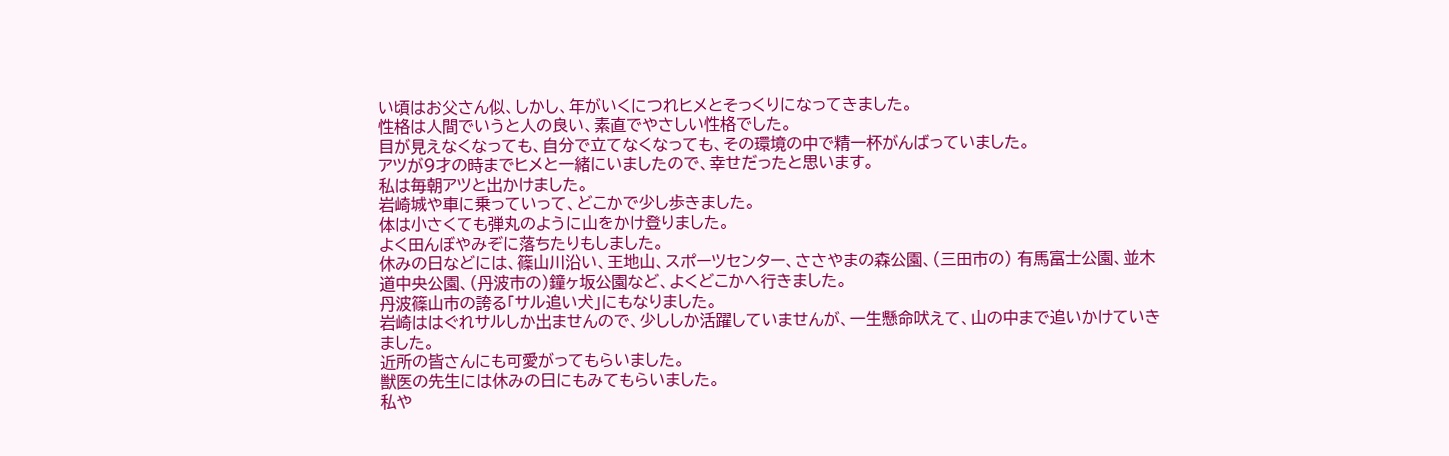い頃はお父さん似、しかし、年がいくにつれヒメとそっくりになってきました。
性格は人間でいうと人の良い、素直でやさしい性格でした。
目が見えなくなっても、自分で立てなくなっても、その環境の中で精一杯がんばっていました。
アツが9才の時までヒメと一緒にいましたので、幸せだったと思います。
私は毎朝アツと出かけました。
岩崎城や車に乗っていって、どこかで少し歩きました。
体は小さくても弾丸のように山をかけ登りました。
よく田んぼやみぞに落ちたりもしました。
休みの日などには、篠山川沿い、王地山、スポーツセンター、ささやまの森公園、(三田市の) 有馬富士公園、並木道中央公園、(丹波市の)鐘ヶ坂公園など、よくどこかへ行きました。
丹波篠山市の誇る「サル追い犬」にもなりました。
岩崎ははぐれサルしか出ませんので、少ししか活躍していませんが、一生懸命吠えて、山の中まで追いかけていきました。
近所の皆さんにも可愛がってもらいました。
獣医の先生には休みの日にもみてもらいました。
私や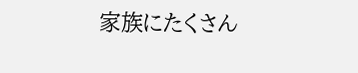家族にたくさん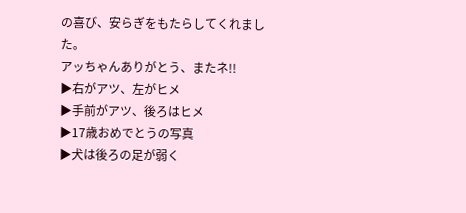の喜び、安らぎをもたらしてくれました。
アッちゃんありがとう、またネ!!
▶右がアツ、左がヒメ
▶手前がアツ、後ろはヒメ
▶17歳おめでとうの写真
▶犬は後ろの足が弱く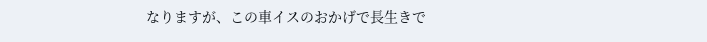なりますが、この車イスのおかげで長生きで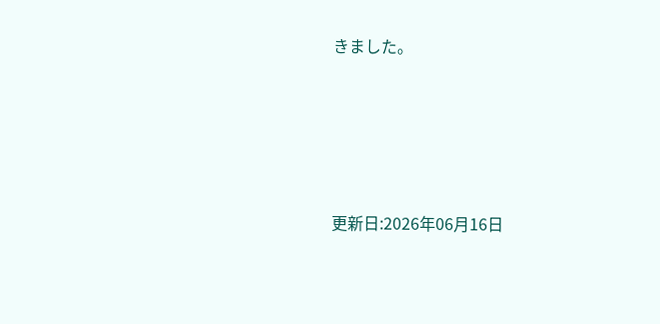きました。







更新日:2026年06月16日